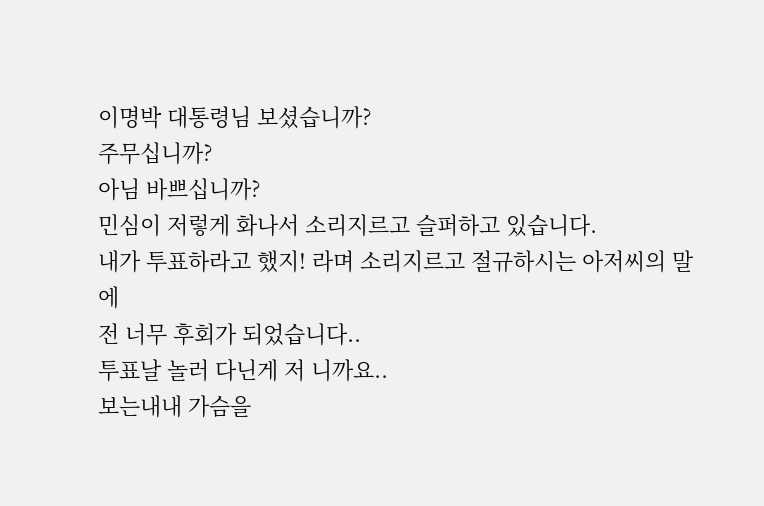이명박 대통령님 보셨습니까?
주무십니까?
아님 바쁘십니까?
민심이 저렇게 화나서 소리지르고 슬퍼하고 있습니다.
내가 투표하라고 했지! 라며 소리지르고 절규하시는 아저씨의 말에
전 너무 후회가 되었습니다..
투표날 놀러 다닌게 저 니까요..
보는내내 가슴을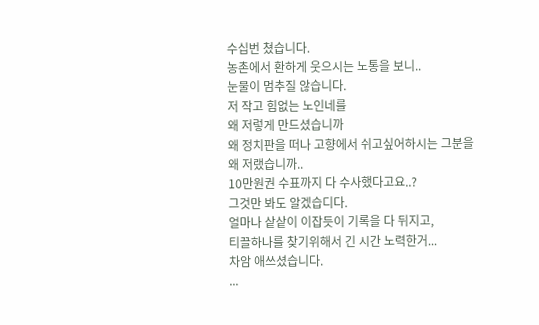수십번 쳤습니다.
농촌에서 환하게 웃으시는 노통을 보니..
눈물이 멈추질 않습니다.
저 작고 힘없는 노인네를
왜 저렇게 만드셨습니까
왜 정치판을 떠나 고향에서 쉬고싶어하시는 그분을
왜 저랬습니까..
10만원권 수표까지 다 수사했다고요..?
그것만 봐도 알겠습디다.
얼마나 샅샅이 이잡듯이 기록을 다 뒤지고,
티끌하나를 찾기위해서 긴 시간 노력한거...
차암 애쓰셨습니다.
...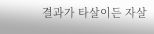결과가 타살이든 자살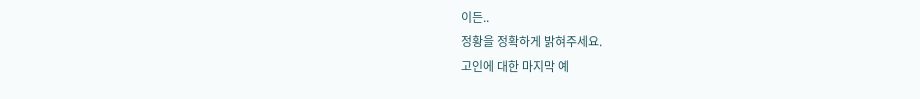이든..
정황을 정확하게 밝혀주세요.
고인에 대한 마지막 예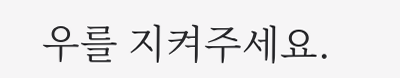우를 지켜주세요.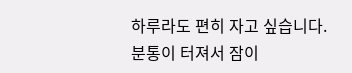하루라도 편히 자고 싶습니다.
분통이 터져서 잠이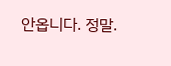안옵니다. 정말.